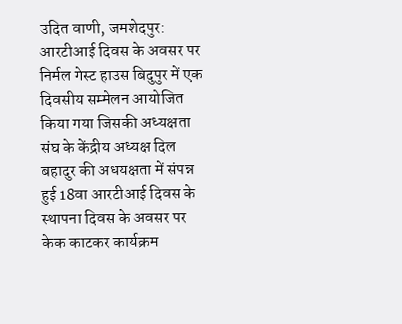उदित वाणी, जमशेदपुर: आरटीआई दिवस के अवसर पर निर्मल गेस्ट हाउस बिदुपुर में एक दिवसीय सम्मेलन आयोजित किया गया जिसकी अध्यक्षता संघ के केंद्रीय अध्यक्ष दिल बहादुर की अधयक्षता में संपन्न हुई 18वा आरटीआई दिवस के स्थापना दिवस के अवसर पर केक काटकर कार्यक्रम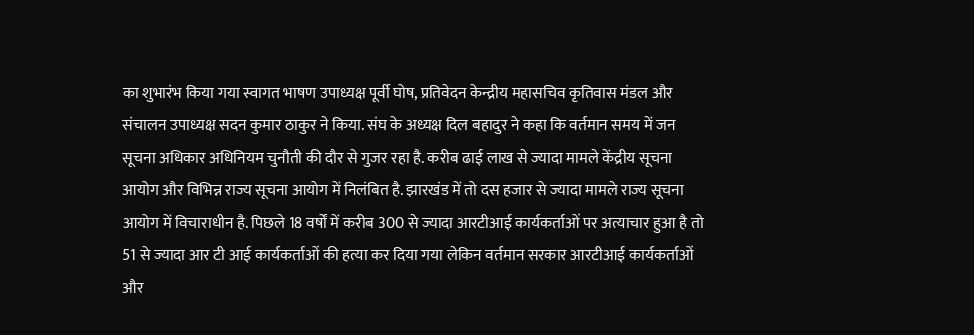का शुभारंभ किया गया स्वागत भाषण उपाध्यक्ष पूर्वी घोष, प्रतिवेदन केन्द्रीय महासचिव कृतिवास मंडल और संचालन उपाध्यक्ष सदन कुमार ठाकुर ने किया. संघ के अध्यक्ष दिल बहादुर ने कहा कि वर्तमान समय में जन सूचना अधिकार अधिनियम चुनौती की दौर से गुजर रहा है. करीब ढाई लाख से ज्यादा मामले केंद्रीय सूचना आयोग और विभिन्न राज्य सूचना आयोग में निलंबित है. झारखंड में तो दस हजार से ज्यादा मामले राज्य सूचना आयोग में विचाराधीन है. पिछले 18 वर्षों में करीब 300 से ज्यादा आरटीआई कार्यकर्ताओं पर अत्याचार हुआ है तो 51 से ज्यादा आर टी आई कार्यकर्ताओं की हत्या कर दिया गया लेकिन वर्तमान सरकार आरटीआई कार्यकर्ताओं और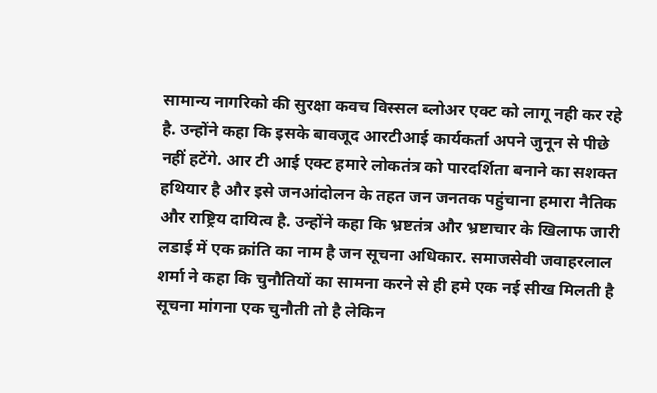सामान्य नागरिको की सुरक्षा कवच विस्सल ब्लोअर एक्ट को लागू नही कर रहे है. उन्होंने कहा कि इसके बावजूद आरटीआई कार्यकर्ता अपने जुनून से पीछे नहीं हटेंगे. आर टी आई एक्ट हमारे लोकतंत्र को पारदर्शिता बनाने का सशक्त हथियार है और इसे जनआंदोलन के तहत जन जनतक पहुंचाना हमारा नैतिक और राष्ट्रिय दायित्व है. उन्होंने कहा कि भ्रष्टतंत्र और भ्रष्टाचार के खिलाफ जारी लडाई में एक क्रांति का नाम है जन सूचना अधिकार. समाजसेवी जवाहरलाल शर्मा ने कहा कि चुनौतियों का सामना करने से ही हमे एक नई सीख मिलती है सूचना मांगना एक चुनौती तो है लेकिन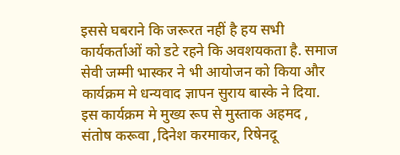इससे घबराने कि जरूरत नहीं है हय सभी कार्यकर्ताओं को डटे रहने कि अवशयकता है. समाज सेवी जम्मी भास्कर ने भी आयोजन को किया और कार्यक्रम मे धन्यवाद ज्ञापन सुराय बास्के ने दिया. इस कार्यक्रम मे मुख्य रूप से मुस्ताक अहमद , संतोष करूवा ,दिनेश करमाकर, रिषेनदू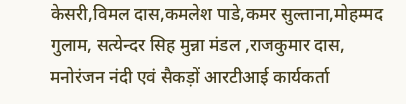केसरी,विमल दास,कमलेश पाडे,कमर सुल्ताना,मोहम्मद गुलाम, सत्येन्दर सिह मुन्ना मंडल ,राजकुमार दास, मनोरंजन नंदी एवं सैकड़ों आरटीआई कार्यकर्ता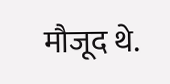मौजूद थे.